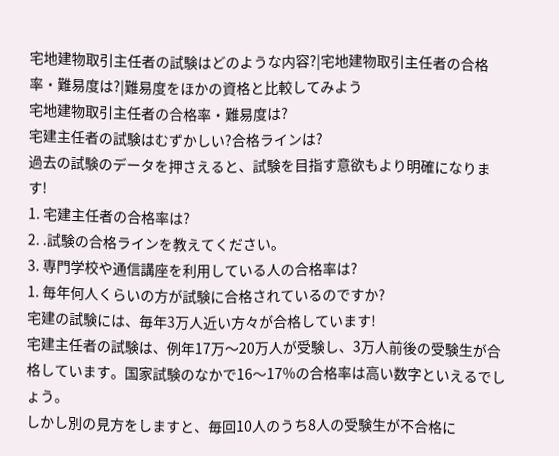宅地建物取引主任者の試験はどのような内容?|宅地建物取引主任者の合格率・難易度は?|難易度をほかの資格と比較してみよう
宅地建物取引主任者の合格率・難易度は?
宅建主任者の試験はむずかしい?合格ラインは?
過去の試験のデータを押さえると、試験を目指す意欲もより明確になります!
1. 宅建主任者の合格率は?
2. .試験の合格ラインを教えてください。
3. 専門学校や通信講座を利用している人の合格率は?
1. 毎年何人くらいの方が試験に合格されているのですか?
宅建の試験には、毎年3万人近い方々が合格しています!
宅建主任者の試験は、例年17万〜20万人が受験し、3万人前後の受験生が合格しています。国家試験のなかで16〜17%の合格率は高い数字といえるでしょう。
しかし別の見方をしますと、毎回10人のうち8人の受験生が不合格に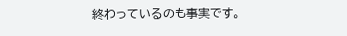終わっているのも事実です。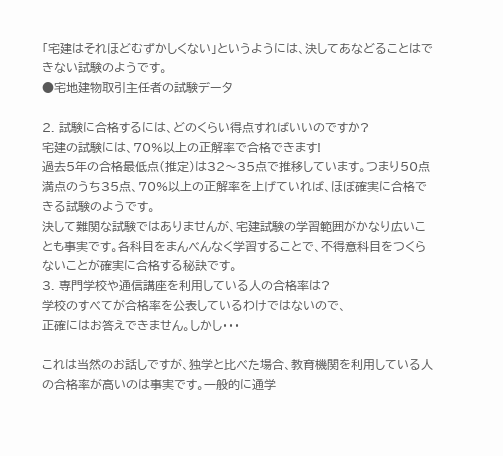「宅建はそれほどむずかしくない」というようには、決してあなどることはできない試験のようです。
●宅地建物取引主任者の試験データ

2. 試験に合格するには、どのくらい得点すればいいのですか?
宅建の試験には、70%以上の正解率で合格できます!
過去5年の合格最低点(推定)は32〜35点で推移しています。つまり50点満点のうち35点、70%以上の正解率を上げていれば、ほぼ確実に合格できる試験のようです。
決して難関な試験ではありませんが、宅建試験の学習範囲がかなり広いことも事実です。各科目をまんべんなく学習することで、不得意科目をつくらないことが確実に合格する秘訣です。
3. 専門学校や通信講座を利用している人の合格率は?
学校のすべてが合格率を公表しているわけではないので、
正確にはお答えできません。しかし・・・

これは当然のお話しですが、独学と比べた場合、教育機関を利用している人の合格率が高いのは事実です。一般的に通学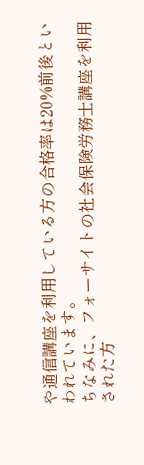や通信講座を利用している方の合格率は20%前後といわれています。
ちなみに、フォーサイトの社会保険労務士講座を利用された方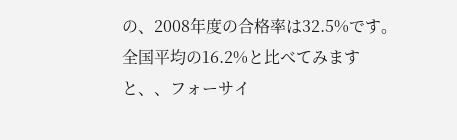の、2008年度の合格率は32.5%です。全国平均の16.2%と比べてみますと、、フォーサイ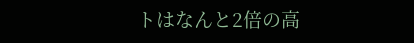トはなんと2倍の高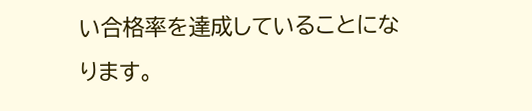い合格率を達成していることになります。